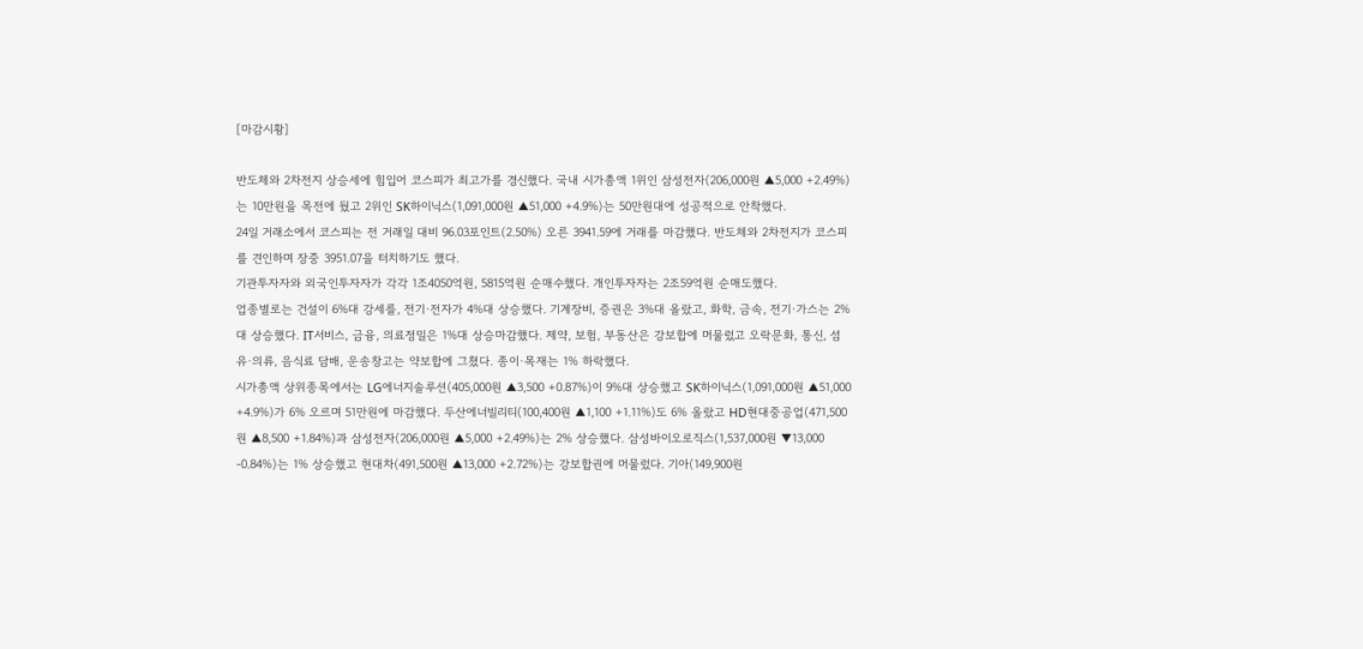[마감시황]

반도체와 2차전지 상승세에 힘입어 코스피가 최고가를 경신했다. 국내 시가총액 1위인 삼성전자(206,000원 ▲5,000 +2.49%)는 10만원을 목전에 뒀고 2위인 SK하이닉스(1,091,000원 ▲51,000 +4.9%)는 50만원대에 성공적으로 안착했다.
24일 거래소에서 코스피는 전 거래일 대비 96.03포인트(2.50%) 오른 3941.59에 거래를 마감했다. 반도체와 2차전지가 코스피를 견인하며 장중 3951.07을 터치하기도 했다.
기관투자자와 외국인투자자가 각각 1조4050억원, 5815억원 순매수했다. 개인투자자는 2조59억원 순매도했다.
업종별로는 건설이 6%대 강세를, 전기·전자가 4%대 상승했다. 기계장비, 증권은 3%대 올랐고, 화학, 금속, 전기·가스는 2%대 상승했다. IT서비스, 금융, 의료정밀은 1%대 상승마감했다. 제약, 보험, 부동산은 강보합에 머물렀고 오락문화, 통신, 섬유·의류, 음식료 담배, 운송창고는 약보합에 그쳤다. 종이·목재는 1% 하락했다.
시가총액 상위종목에서는 LG에너지솔루션(405,000원 ▲3,500 +0.87%)이 9%대 상승했고 SK하이닉스(1,091,000원 ▲51,000 +4.9%)가 6% 오르며 51만원에 마감했다. 두산에너빌리티(100,400원 ▲1,100 +1.11%)도 6% 올랐고 HD현대중공업(471,500원 ▲8,500 +1.84%)과 삼성전자(206,000원 ▲5,000 +2.49%)는 2% 상승했다. 삼성바이오로직스(1,537,000원 ▼13,000 -0.84%)는 1% 상승했고 현대차(491,500원 ▲13,000 +2.72%)는 강보합권에 머물렀다. 기아(149,900원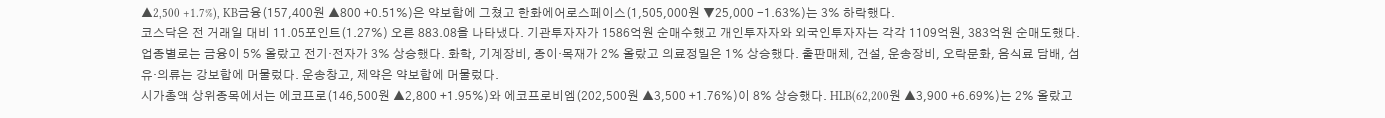▲2,500 +1.7%), KB금융(157,400원 ▲800 +0.51%)은 약보합에 그쳤고 한화에어로스페이스(1,505,000원 ▼25,000 -1.63%)는 3% 하락했다.
코스닥은 전 거래일 대비 11.05포인트(1.27%) 오른 883.08을 나타냈다. 기관투자자가 1586억원 순매수했고 개인투자자와 외국인투자자는 각각 1109억원, 383억원 순매도했다.
업종별로는 금융이 5% 올랐고 전기·전자가 3% 상승했다. 화학, 기계장비, 종이·목재가 2% 올랐고 의료정밀은 1% 상승했다. 출판매체, 건설, 운송장비, 오락문화, 음식료 담배, 섬유·의류는 강보합에 머물렀다. 운송창고, 제약은 약보합에 머물렀다.
시가총액 상위종목에서는 에코프로(146,500원 ▲2,800 +1.95%)와 에코프로비엠(202,500원 ▲3,500 +1.76%)이 8% 상승했다. HLB(62,200원 ▲3,900 +6.69%)는 2% 올랐고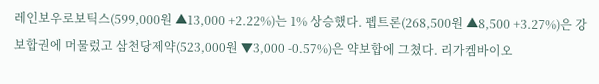레인보우로보틱스(599,000원 ▲13,000 +2.22%)는 1% 상승했다. 펩트론(268,500원 ▲8,500 +3.27%)은 강보합권에 머물렀고 삼천당제약(523,000원 ▼3,000 -0.57%)은 약보합에 그쳤다. 리가켐바이오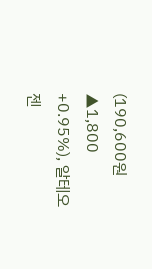(190,600원 ▲1,800 +0.95%), 알테오젠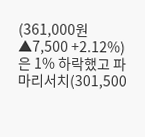(361,000원 ▲7,500 +2.12%)은 1% 하락했고 파마리서치(301,500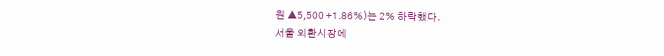원 ▲5,500 +1.86%)는 2% 하락했다.
서울 외환시장에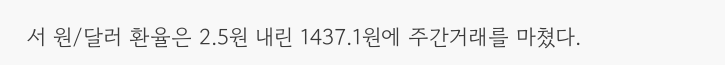서 원/달러 환율은 2.5원 내린 1437.1원에 주간거래를 마쳤다.